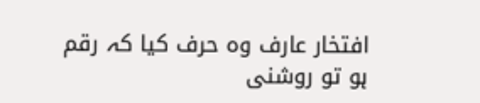افتخار عارف وہ حرف کیا کہ رقم ہو تو روشنی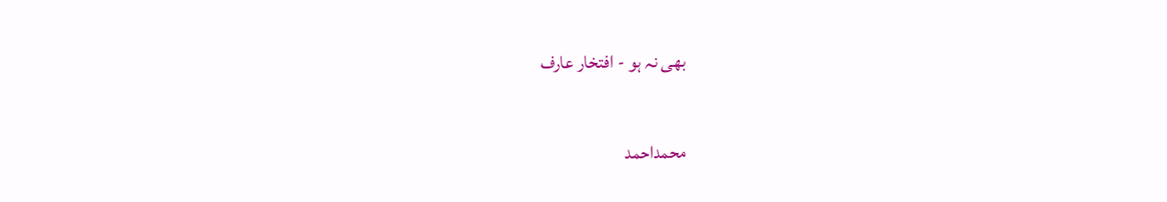بھی نہ ہو - افتخار عارف

محمداحمد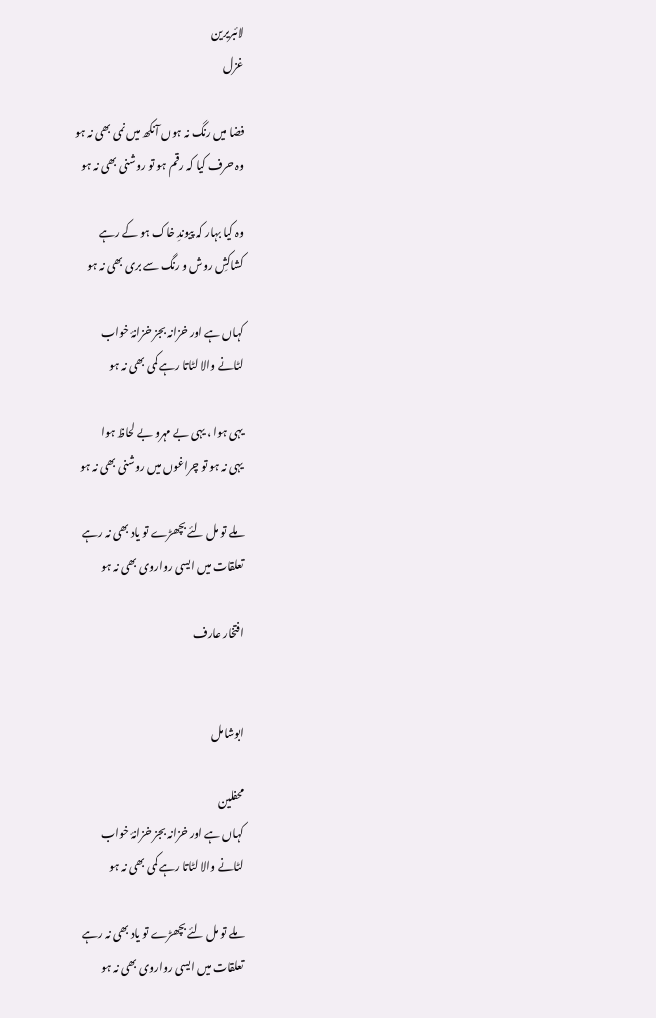لائبریرین
غزل

فضا میں رنگ نہ ہوں آنکھ میں نمی بھی نہ ہو
وہ حرف کیا کہ رقم ہو تو روشنی بھی نہ ہو

وہ کیا بہار کہ پیوندِ خاک ہو کے رہے
کشاکشِ روش و رنگ سے بری بھی نہ ہو

کہاں ہے اور خزانہ بجز خزانۂ خواب
لٹانے والا لٹاتا رہے کمی بھی نہ ہو

یہی ہوا ، یہی بے مہرو بے لحاظ ہوا
یہی نہ ہو تو چراغوں میں روشنی بھی نہ ہو

ملے تو مل لئے بچھڑے تو یاد بھی نہ رہے
تعلقات میں ایسی رواروی بھی نہ ہو

افتخار عارف


ابوشامل

محفلین
کہاں ہے اور خزانہ بجز خزانۂ خواب
لٹانے والا لٹاتا رہے کمی بھی نہ ہو

ملے تو مل لئے بچھڑے تو یاد بھی نہ رہے
تعلقات میں ایسی رواروی بھی نہ ہو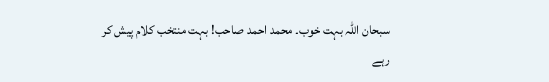سبحان اللہ بہت خوب۔ محمد احمد صاحب! بہت منتخب کلام پیش کر رہے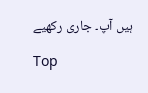ہیں آپ۔ جاری رکھیے

Top